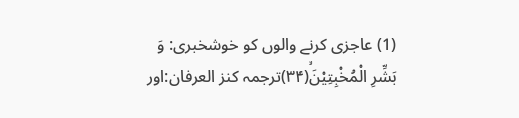(1) عاجزی کرنے والوں کو خوشخبری: وَ بَشِّرِ الْمُخْبِتِیْنَۙ(۳۴)ترجمہ کنز العرفان:اور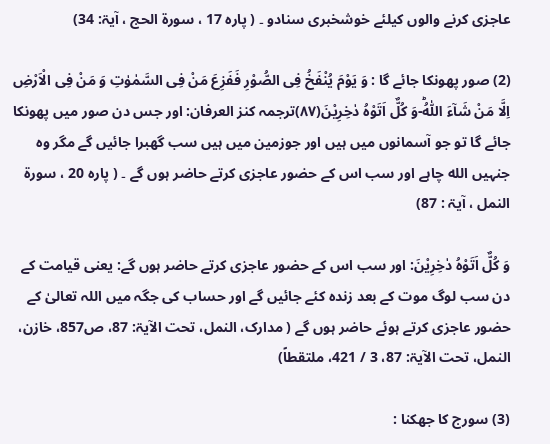عاجزی کرنے والوں کیلئے خوشخبری سنادو ۔ ( پارہ 17 ، سورۃ الحج ، آیۃ: 34)

(2) صور پھونکا جائے گا : وَ یَوْمَ یُنْفَخُ فِی الصُّوْرِ فَفَزِعَ مَنْ فِی السَّمٰوٰتِ وَ مَنْ فِی الْاَرْضِ اِلَّا مَنْ شَآءَ اللّٰهُؕ-وَ كُلٌّ اَتَوْهُ دٰخِرِیْنَ(۸۷)ترجمہ کنز العرفان: اور جس دن صور میں پھونکا جائے گا تو جو آسمانوں میں ہیں اور جوزمین میں ہیں سب گھبرا جائیں گے مگر وہ جنہیں الله چاہے اور سب اس کے حضور عاجزی کرتے حاضر ہوں گے ۔ ( پارہ 20 ، سورۃ النمل ، آیۃ : 87)

وَ كُلٌّ اَتَوْهُ دٰخِرِیْنَ: اور سب اس کے حضور عاجزی کرتے حاضر ہوں گے: یعنی قیامت کے دن سب لوگ موت کے بعد زندہ کئے جائیں گے اور حساب کی جگہ میں اللہ تعالیٰ کے حضور عاجزی کرتے ہوئے حاضر ہوں گے ( مدارک، النمل، تحت الآیۃ: 87، ص857، خازن، النمل، تحت الآیۃ: 87، 3 / 421، ملتقطاً)

(3) سورج کا جھکنا :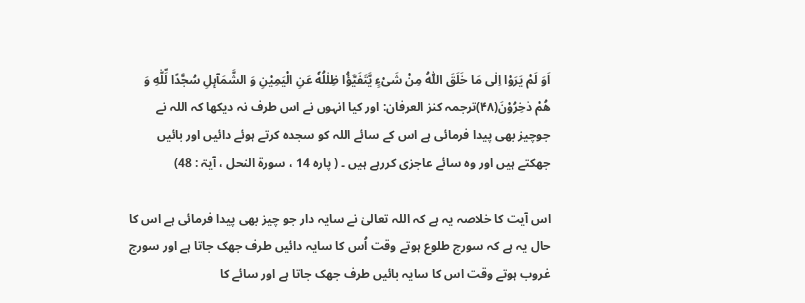اَوَ لَمْ یَرَوْا اِلٰى مَا خَلَقَ اللّٰهُ مِنْ شَیْءٍ یَّتَفَیَّؤُا ظِلٰلُهٗ عَنِ الْیَمِیْنِ وَ الشَّمَآىٕلِ سُجَّدًا لِّلّٰهِ وَ هُمْ دٰخِرُوْنَ(۴۸)ترجمہ کنز العرفان: اور کیا انہوں نے اس طرف نہ دیکھا کہ اللہ نے جوچیز بھی پیدا فرمائی ہے اس کے سائے اللہ کو سجدہ کرتے ہوئے دائیں اور بائیں جھکتے ہیں اور وہ سائے عاجزی کررہے ہیں ۔ ( پارہ 14 ، سورۃ النحل ، آیۃ : 48)

اس آیت کا خلاصہ یہ ہے کہ اللہ تعالیٰ نے سایہ دار جو چیز بھی پیدا فرمائی ہے اس کا حال یہ ہے کہ سورج طلوع ہوتے وقت اُس کا سایہ دائیں طرف جھک جاتا ہے اور سورج غروب ہوتے وقت اس کا سایہ بائیں طرف جھک جاتا ہے اور سائے کا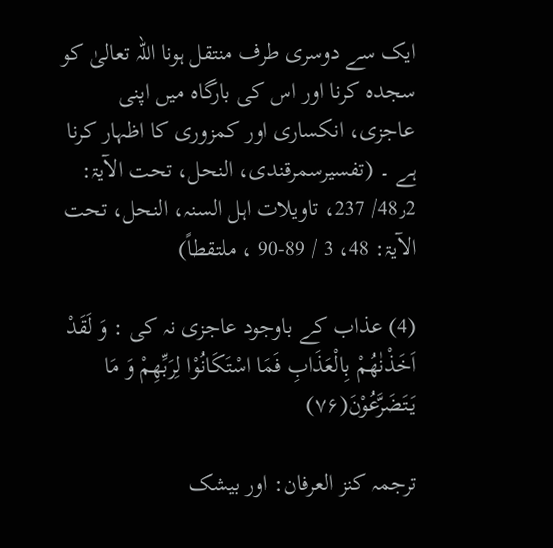ایک سے دوسری طرف منتقل ہونا اللہ تعالیٰ کو سجدہ کرنا اور اس کی بارگاہ میں اپنی عاجزی، انکساری اور کمزوری کا اظہار کرنا ہے ۔ (تفسیرسمرقندی، النحل، تحت الآیۃ: 48٫2/ 237، تاویلات اہل السنہ، النحل، تحت الآیۃ: 48، 3 / 89-90 ، ملتقطاً)

(4) عذاب کے باوجود عاجزی نہ کی : وَ لَقَدْ اَخَذْنٰهُمْ بِالْعَذَابِ فَمَا اسْتَكَانُوْا لِرَبِّهِمْ وَ مَا یَتَضَرَّعُوْنَ(۷۶)

ترجمہ کنز العرفان: اور بیشک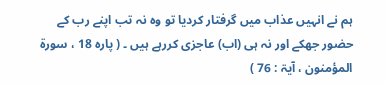ہم نے انہیں عذاب میں گرفتار کردیا تو وہ نہ تب اپنے رب کے حضور جھکے اور نہ ہی (اب) عاجزی کررہے ہیں ۔ ( پارہ 18 ، سورۃ المؤمنون ، آیۃ : 76 )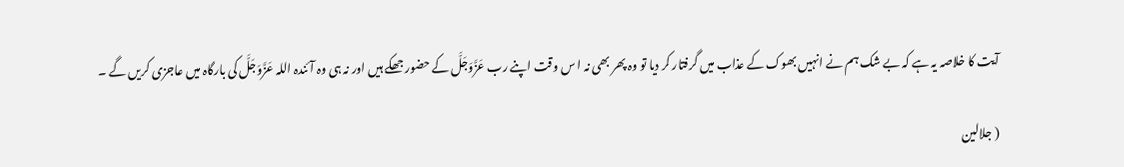آیت کا خلاصہ یہ ہے کہ بے شک ہم نے انہیں بھوک کے عذاب میں گرفتار کر دیا تو وہ پھر بھی نہ ا س وقت اپنے رب عَزَّوَجَلَّ کے حضور جھکے ہیں اور نہ ہی وہ آئندہ اللہ عَزَّوَجَلَّ کی بارگاہ میں عاجزی کریں گے ۔

( جلالین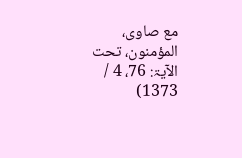مع صاوی، المؤمنون، تحت الآیۃ: 76، 4 / 1373)